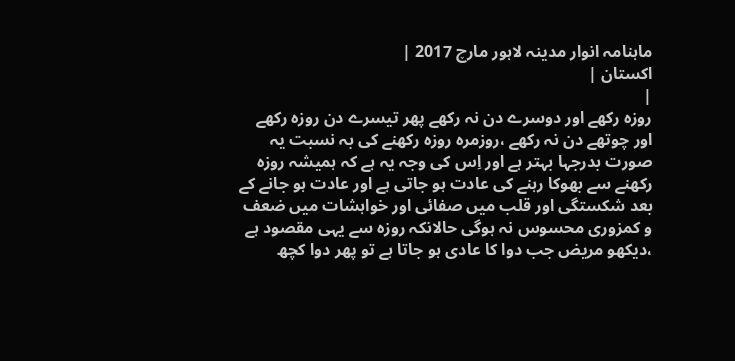ماہنامہ انوار مدینہ لاہور مارچ 2017 |
اكستان |
|
روزہ رکھے اور دوسرے دن نہ رکھے پھر تیسرے دن روزہ رکھے اور چوتھے دن نہ رکھے ،روزمرہ روزہ رکھنے کی بہ نسبت یہ صورت بدرجہا بہتر ہے اور اِس کی وجہ یہ ہے کہ ہمیشہ روزہ رکھنے سے بھوکا رہنے کی عادت ہو جاتی ہے اور عادت ہو جانے کے بعد شکستگی اور قلب میں صفائی اور خواہشات میں ضعف و کمزوری محسوس نہ ہوگی حالانکہ روزہ سے یہی مقصود ہے ،دیکھو مریض جب دوا کا عادی ہو جاتا ہے تو پھر دوا کچھ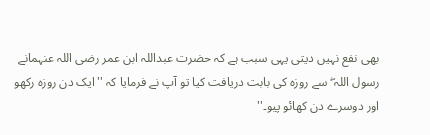بھی نفع نہیں دیتی یہی سبب ہے کہ حضرت عبداللہ ابن عمر رضی اللہ عنہمانے رسول اللہ ۖ سے روزہ کی بابت دریافت کیا تو آپ نے فرمایا کہ ''ایک دن روزہ رکھو اور دوسرے دن کھائو پیو۔''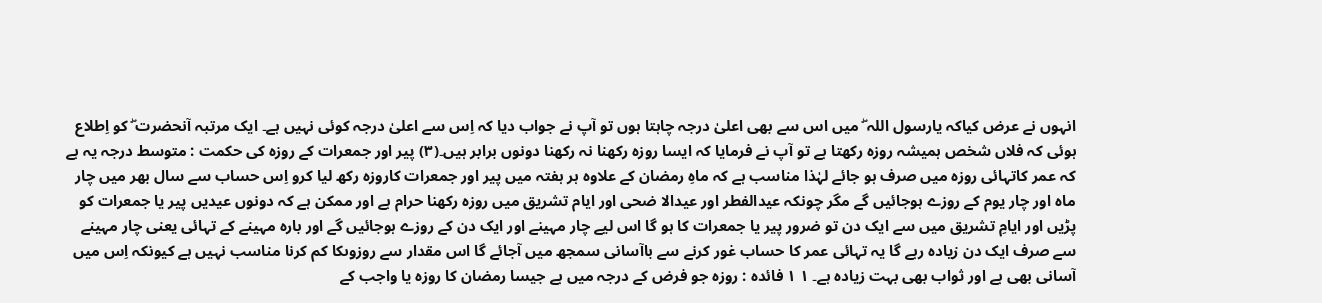انہوں نے عرض کیاکہ یارسول اللہ ۖ میں اس سے بھی اعلیٰ درجہ چاہتا ہوں تو آپ نے جواب دیا کہ اِس سے اعلیٰ درجہ کوئی نہیں ہے۔ ایک مرتبہ آنحضرت ۖ کو اِطلاع ہوئی کہ فلاں شخص ہمیشہ روزہ رکھتا ہے تو آپ نے فرمایا کہ ایسا روزہ رکھنا نہ رکھنا دونوں برابر ہیں۔(٣) پیر اور جمعرات کے روزہ کی حکمت : متوسط درجہ یہ ہے کہ عمر کاتہائی روزہ میں صرف ہو جائے لہٰذا مناسب ہے کہ ماہِ رمضان کے علاوہ ہر ہفتہ میں پیر اور جمعرات کاروزہ رکھ لیا کرو اِس حساب سے سال بھر میں چار ماہ اور چار یوم کے روزے ہوجائیں گے مگر چونکہ عیدالفطر اور عیدالا ضحی اور ایام تشریق میں روزہ رکھنا حرام ہے اور ممکن ہے کہ دونوں عیدیں پیر یا جمعرات کو پڑیں اور ایامِ تشریق میں سے ایک دن تو ضرور پیر یا جمعرات کا ہو گا اس لیے چار مہینے اور ایک دن کے روزے ہوجائیں گے اور بارہ مہینے کے تہائی یعنی چار مہینے سے صرف ایک دن زیادہ رہے گا یہ تہائی عمر کا حساب غور کرنے سے باآسانی سمجھ میں آجائے گا اس مقدار سے روزوںکا کم کرنا مناسب نہیں ہے کیونکہ اِس میں آسانی بھی ہے اور ثواب بھی بہت زیادہ ہے۔ ١ ١ فائدہ : روزہ جو فرض کے درجہ میں ہے جیسا رمضان کا روزہ یا واجب کے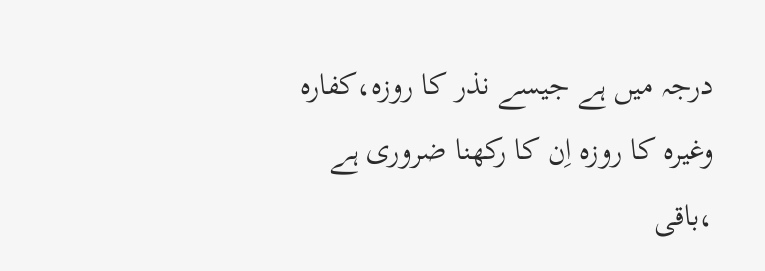درجہ میں ہے جیسے نذر کا روزہ،کفارہ وغیرہ کا روزہ اِن کا رکھنا ضروری ہے ،باقی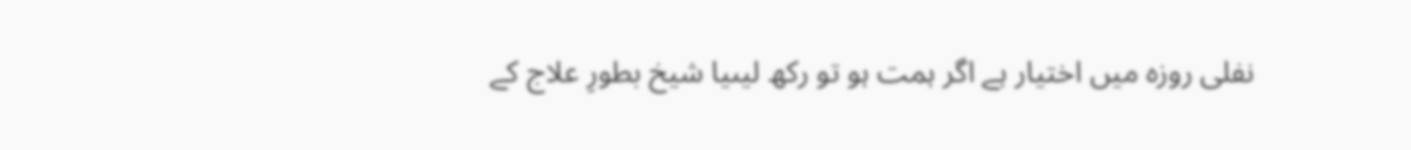نفلی روزہ میں اختیار ہے اگر ہمت ہو تو رکھ لیںیا شیخ بطورِ علاج کے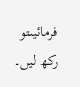فرمائیںتو رکھ لیں۔